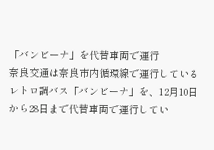「バンビーナ」を代替車両で運行
奈良交通は奈良市内循環線で運行しているレトロ調バス「バンビーナ」を、12月10日から28日まで代替車両で運行してい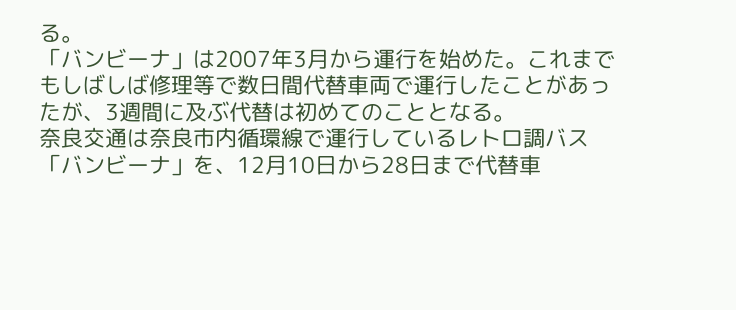る。
「バンビーナ」は2007年3月から運行を始めた。これまでもしばしば修理等で数日間代替車両で運行したことがあったが、3週間に及ぶ代替は初めてのこととなる。
奈良交通は奈良市内循環線で運行しているレトロ調バス「バンビーナ」を、12月10日から28日まで代替車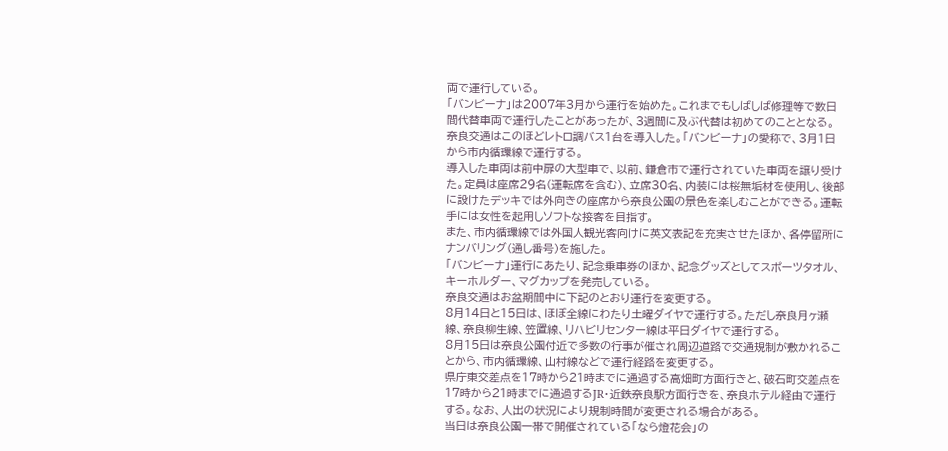両で運行している。
「バンビーナ」は2007年3月から運行を始めた。これまでもしばしば修理等で数日間代替車両で運行したことがあったが、3週間に及ぶ代替は初めてのこととなる。
奈良交通はこのほどレトロ調バス1台を導入した。「バンビーナ」の愛称で、3月1日から市内循環線で運行する。
導入した車両は前中扉の大型車で、以前、鎌倉市で運行されていた車両を譲り受けた。定員は座席29名(運転席を含む)、立席30名、内装には桜無垢材を使用し、後部に設けたデッキでは外向きの座席から奈良公園の景色を楽しむことができる。運転手には女性を起用しソフトな接客を目指す。
また、市内循環線では外国人観光客向けに英文表記を充実させたほか、各停留所にナンバリング(通し番号)を施した。
「バンビーナ」運行にあたり、記念乗車券のほか、記念グッズとしてスポーツタオル、キーホルダー、マグカップを発売している。
奈良交通はお盆期間中に下記のとおり運行を変更する。
8月14日と15日は、ほぼ全線にわたり土曜ダイヤで運行する。ただし奈良月ヶ瀬線、奈良柳生線、笠置線、リハビリセンター線は平日ダイヤで運行する。
8月15日は奈良公園付近で多数の行事が催され周辺道路で交通規制が敷かれることから、市内循環線、山村線などで運行経路を変更する。
県庁東交差点を17時から21時までに通過する高畑町方面行きと、破石町交差点を17時から21時までに通過するJR・近鉄奈良駅方面行きを、奈良ホテル経由で運行する。なお、人出の状況により規制時間が変更される場合がある。
当日は奈良公園一帯で開催されている「なら燈花会」の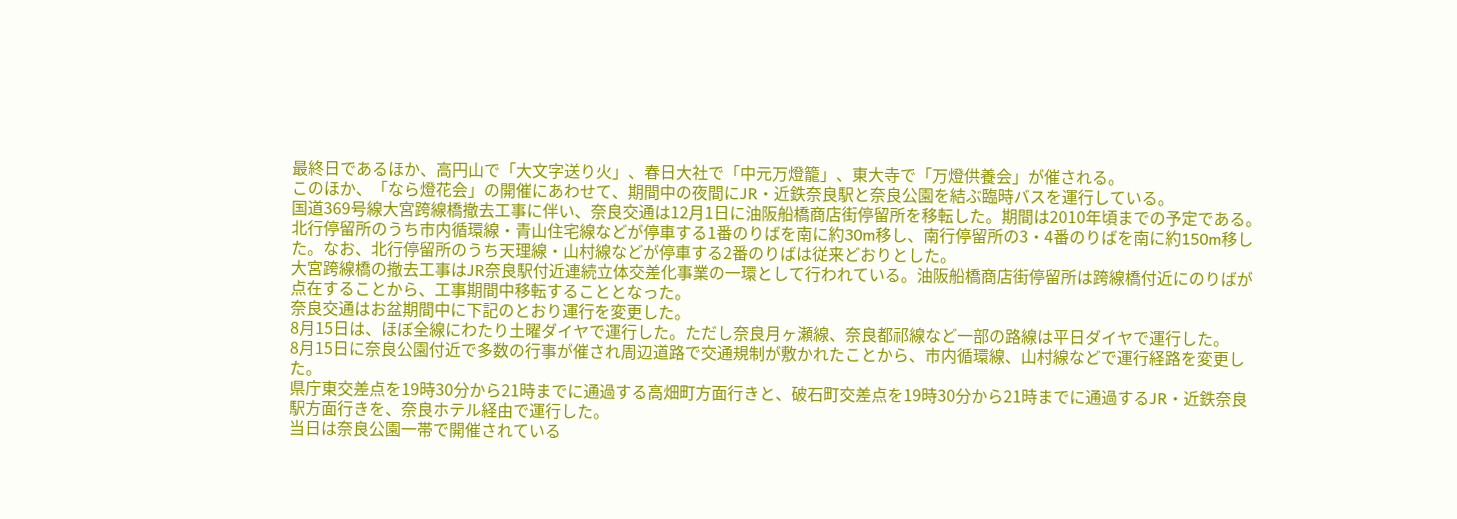最終日であるほか、高円山で「大文字送り火」、春日大社で「中元万燈籠」、東大寺で「万燈供養会」が催される。
このほか、「なら燈花会」の開催にあわせて、期間中の夜間にJR・近鉄奈良駅と奈良公園を結ぶ臨時バスを運行している。
国道369号線大宮跨線橋撤去工事に伴い、奈良交通は12月1日に油阪船橋商店街停留所を移転した。期間は2010年頃までの予定である。
北行停留所のうち市内循環線・青山住宅線などが停車する1番のりばを南に約30m移し、南行停留所の3・4番のりばを南に約150m移した。なお、北行停留所のうち天理線・山村線などが停車する2番のりばは従来どおりとした。
大宮跨線橋の撤去工事はJR奈良駅付近連続立体交差化事業の一環として行われている。油阪船橋商店街停留所は跨線橋付近にのりばが点在することから、工事期間中移転することとなった。
奈良交通はお盆期間中に下記のとおり運行を変更した。
8月15日は、ほぼ全線にわたり土曜ダイヤで運行した。ただし奈良月ヶ瀬線、奈良都祁線など一部の路線は平日ダイヤで運行した。
8月15日に奈良公園付近で多数の行事が催され周辺道路で交通規制が敷かれたことから、市内循環線、山村線などで運行経路を変更した。
県庁東交差点を19時30分から21時までに通過する高畑町方面行きと、破石町交差点を19時30分から21時までに通過するJR・近鉄奈良駅方面行きを、奈良ホテル経由で運行した。
当日は奈良公園一帯で開催されている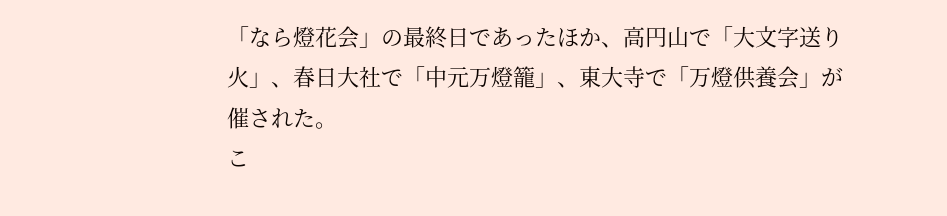「なら燈花会」の最終日であったほか、高円山で「大文字送り火」、春日大社で「中元万燈籠」、東大寺で「万燈供養会」が催された。
こ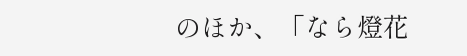のほか、「なら燈花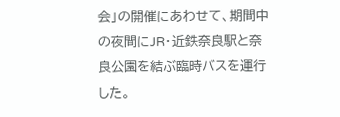会」の開催にあわせて、期間中の夜間にJR・近鉄奈良駅と奈良公園を結ぶ臨時バスを運行した。